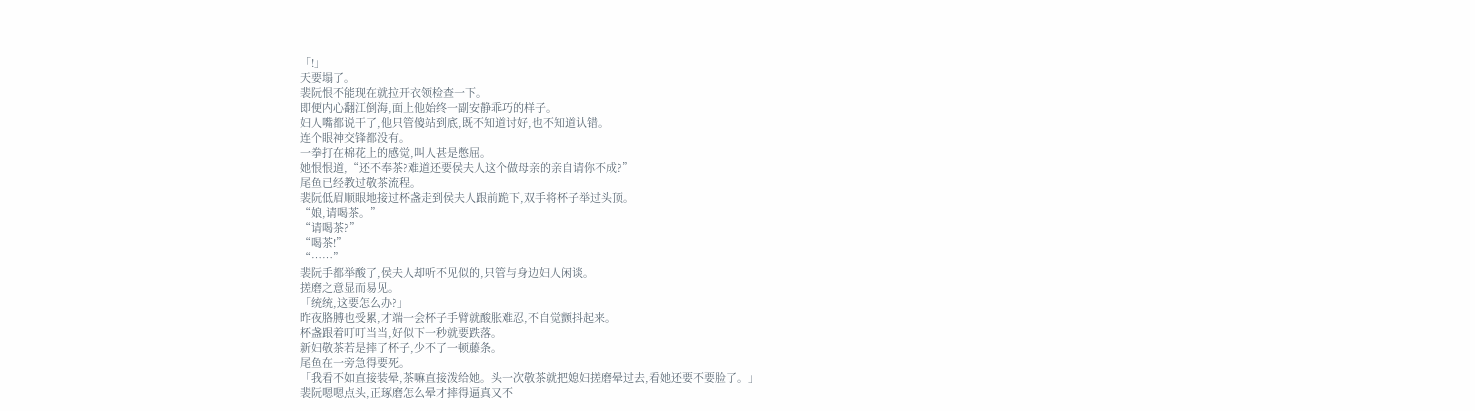「!」
天要塌了。
裴阮恨不能现在就拉开衣领检查一下。
即便内心翻江倒海,面上他始终一副安静乖巧的样子。
妇人嘴都说干了,他只管傻站到底,既不知道讨好,也不知道认错。
连个眼神交锋都没有。
一拳打在棉花上的感觉,叫人甚是憋屈。
她恨恨道,“还不奉茶?难道还要侯夫人这个做母亲的亲自请你不成?”
尾鱼已经教过敬茶流程。
裴阮低眉顺眼地接过杯盏走到侯夫人跟前跪下,双手将杯子举过头顶。
“娘,请喝茶。”
“请喝茶?”
“喝茶!”
“……”
裴阮手都举酸了,侯夫人却听不见似的,只管与身边妇人闲谈。
搓磨之意显而易见。
「统统,这要怎么办?」
昨夜胳膊也受累,才端一会杯子手臂就酸胀难忍,不自觉颤抖起来。
杯盏跟着叮叮当当,好似下一秒就要跌落。
新妇敬茶若是摔了杯子,少不了一顿藤条。
尾鱼在一旁急得要死。
「我看不如直接装晕,茶嘛直接泼给她。头一次敬茶就把媳妇搓磨晕过去,看她还要不要脸了。」
裴阮嗯嗯点头,正琢磨怎么晕才摔得逼真又不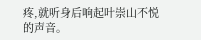疼,就听身后响起叶崇山不悦的声音。